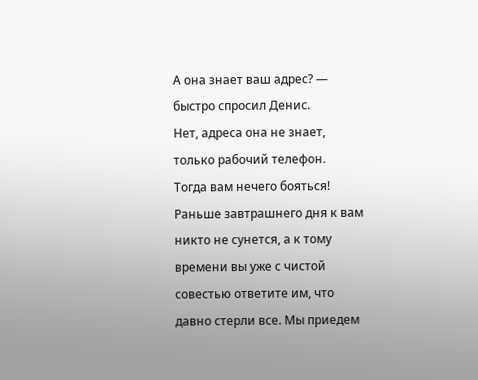А она знает ваш адрес? — быстро спросил Денис.
Нет, адреса она не знает, только рабочий телефон.
Тогда вам нечего бояться! Раньше завтрашнего дня к вам никто не сунется, а к тому времени вы уже с чистой совестью ответите им, что давно стерли все. Мы приедем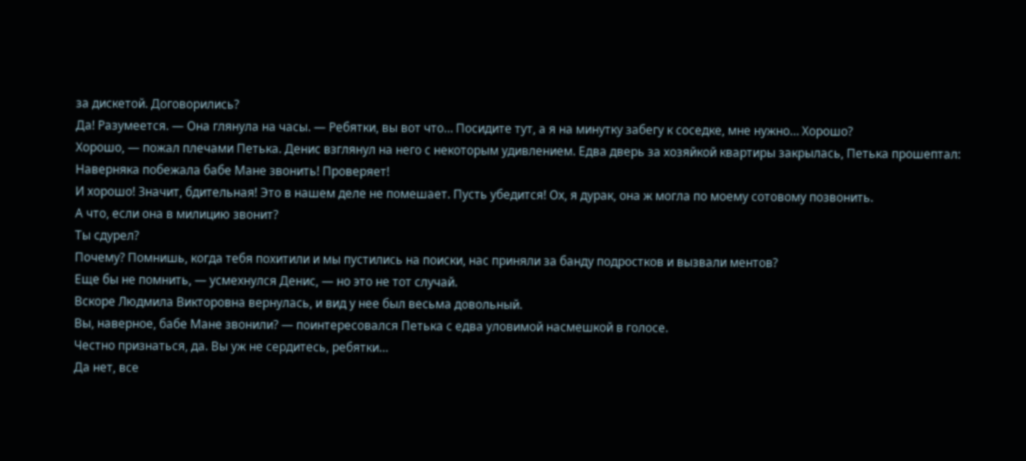за дискетой. Договорились?
Да! Разумеется. — Она глянула на часы. — Ребятки, вы вот что… Посидите тут, а я на минутку забегу к соседке, мне нужно… Хорошо?
Хорошо, — пожал плечами Петька. Денис взглянул на него с некоторым удивлением. Едва дверь за хозяйкой квартиры закрылась, Петька прошептал:
Наверняка побежала бабе Мане звонить! Проверяет!
И хорошо! Значит, бдительная! Это в нашем деле не помешает. Пусть убедится! Ох, я дурак, она ж могла по моему сотовому позвонить.
А что, если она в милицию звонит?
Ты сдурел?
Почему? Помнишь, когда тебя похитили и мы пустились на поиски, нас приняли за банду подростков и вызвали ментов?
Еще бы не помнить, — усмехнулся Денис, — но это не тот случай.
Вскоре Людмила Викторовна вернулась, и вид у нее был весьма довольный.
Вы, наверное, бабе Мане звонили? — поинтересовался Петька с едва уловимой насмешкой в голосе.
Честно признаться, да. Вы уж не сердитесь, ребятки…
Да нет, все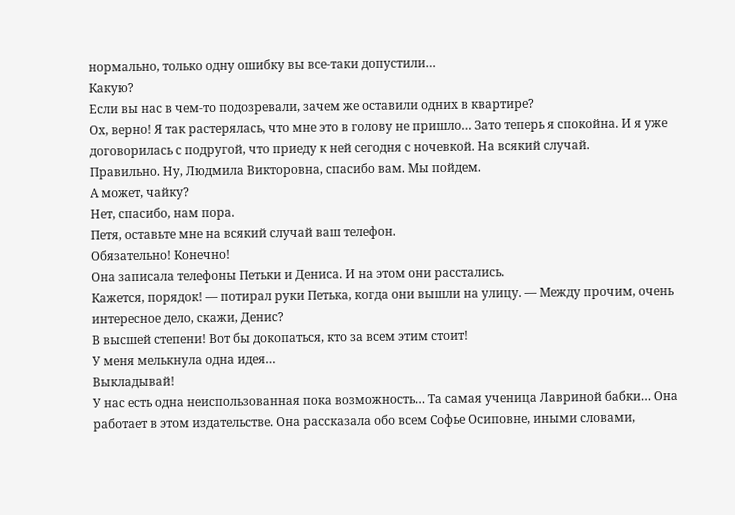нормально, только одну ошибку вы все-таки допустили…
Какую?
Если вы нас в чем-то подозревали, зачем же оставили одних в квартире?
Ох, верно! Я так растерялась, что мне это в голову не пришло… Зато теперь я спокойна. И я уже договорилась с подругой, что приеду к ней сегодня с ночевкой. На всякий случай.
Правильно. Ну, Людмила Викторовна, спасибо вам. Мы пойдем.
А может, чайку?
Нет, спасибо, нам пора.
Петя, оставьте мне на всякий случай ваш телефон.
Обязательно! Конечно!
Она записала телефоны Петьки и Дениса. И на этом они расстались.
Кажется, порядок! — потирал руки Петька, когда они вышли на улицу. — Между прочим, очень интересное дело, скажи, Денис?
В высшей степени! Вот бы докопаться, кто за всем этим стоит!
У меня мелькнула одна идея…
Выкладывай!
У нас есть одна неиспользованная пока возможность… Та самая ученица Лавриной бабки… Она работает в этом издательстве. Она рассказала обо всем Софье Осиповне, иными словами,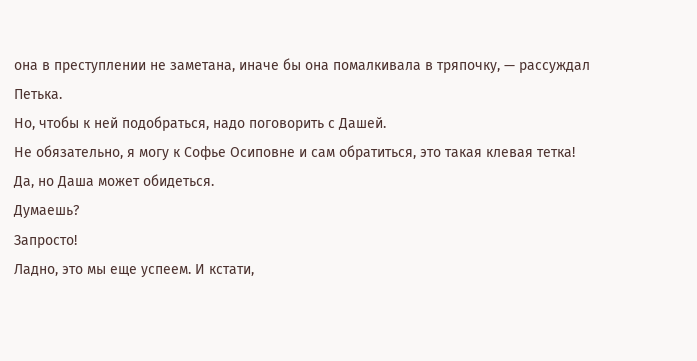она в преступлении не заметана, иначе бы она помалкивала в тряпочку, — рассуждал Петька.
Но, чтобы к ней подобраться, надо поговорить с Дашей.
Не обязательно, я могу к Софье Осиповне и сам обратиться, это такая клевая тетка!
Да, но Даша может обидеться.
Думаешь?
Запросто!
Ладно, это мы еще успеем. И кстати,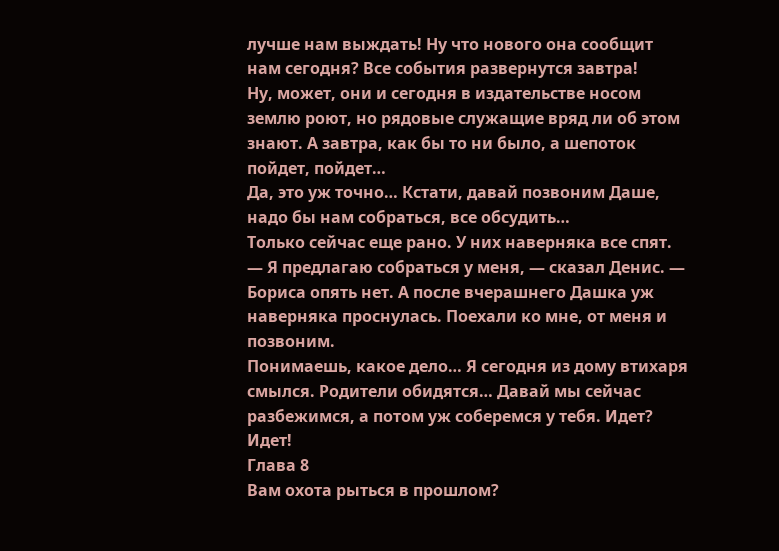лучше нам выждать! Ну что нового она сообщит нам сегодня? Все события развернутся завтра!
Ну, может, они и сегодня в издательстве носом землю роют, но рядовые служащие вряд ли об этом знают. А завтра, как бы то ни было, а шепоток пойдет, пойдет…
Да, это уж точно… Кстати, давай позвоним Даше, надо бы нам собраться, все обсудить…
Только сейчас еще рано. У них наверняка все спят. — Я предлагаю собраться у меня, — сказал Денис. — Бориса опять нет. А после вчерашнего Дашка уж наверняка проснулась. Поехали ко мне, от меня и позвоним.
Понимаешь, какое дело… Я сегодня из дому втихаря смылся. Родители обидятся… Давай мы сейчас разбежимся, а потом уж соберемся у тебя. Идет?
Идет!
Глава 8
Вам охота рыться в прошлом?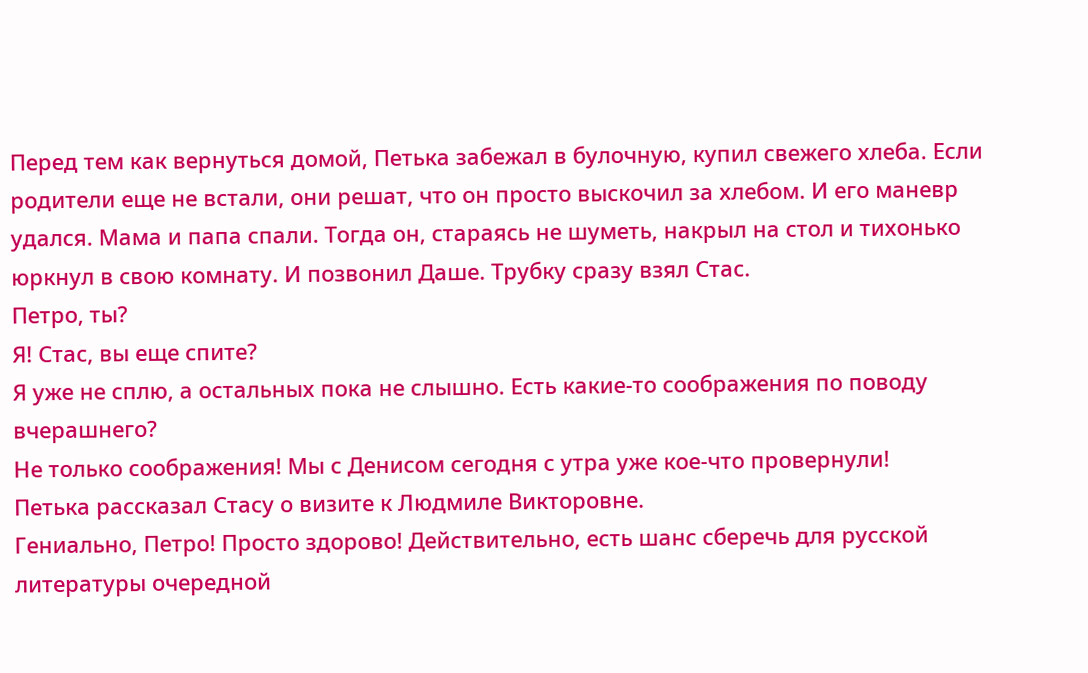Перед тем как вернуться домой, Петька забежал в булочную, купил свежего хлеба. Если родители еще не встали, они решат, что он просто выскочил за хлебом. И его маневр удался. Мама и папа спали. Тогда он, стараясь не шуметь, накрыл на стол и тихонько юркнул в свою комнату. И позвонил Даше. Трубку сразу взял Стаc.
Петро, ты?
Я! Стаc, вы еще спите?
Я уже не сплю, а остальных пока не слышно. Есть какие-то соображения по поводу вчерашнего?
Не только соображения! Мы с Денисом сегодня с утра уже кое-что провернули!
Петька рассказал Стасу о визите к Людмиле Викторовне.
Гениально, Петро! Просто здорово! Действительно, есть шанс сберечь для русской литературы очередной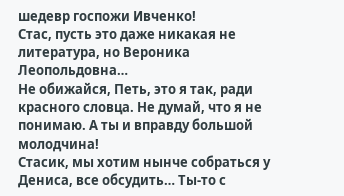шедевр госпожи Ивченко!
Стаc, пусть это даже никакая не литература, но Вероника Леопольдовна…
Не обижайся, Петь, это я так, ради красного словца. Не думай, что я не понимаю. А ты и вправду большой молодчина!
Стасик, мы хотим нынче собраться у Дениса, все обсудить… Ты-то с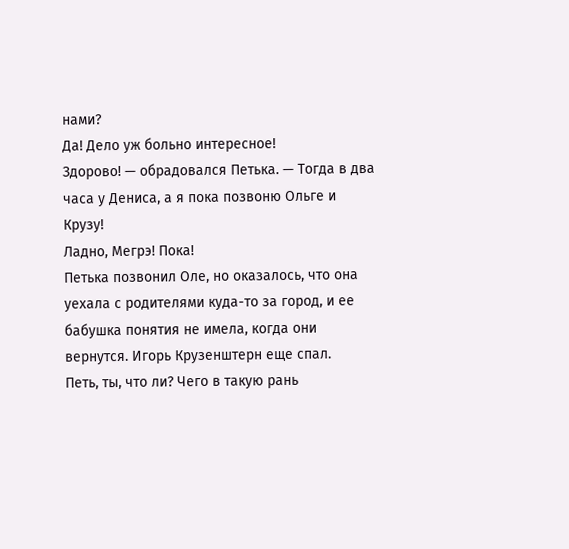нами?
Да! Дело уж больно интересное!
Здорово! — обрадовался Петька. — Тогда в два часа у Дениса, а я пока позвоню Ольге и Крузу!
Ладно, Мегрэ! Пока!
Петька позвонил Оле, но оказалось, что она уехала с родителями куда-то за город, и ее бабушка понятия не имела, когда они вернутся. Игорь Крузенштерн еще спал.
Петь, ты, что ли? Чего в такую рань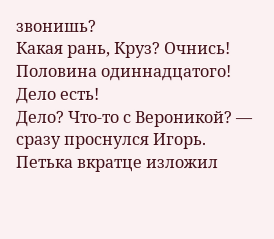звонишь?
Какая рань, Круз? Очнись! Половина одиннадцатого! Дело есть!
Дело? Что-то с Вероникой? — сразу проснулся Игорь.
Петька вкратце изложил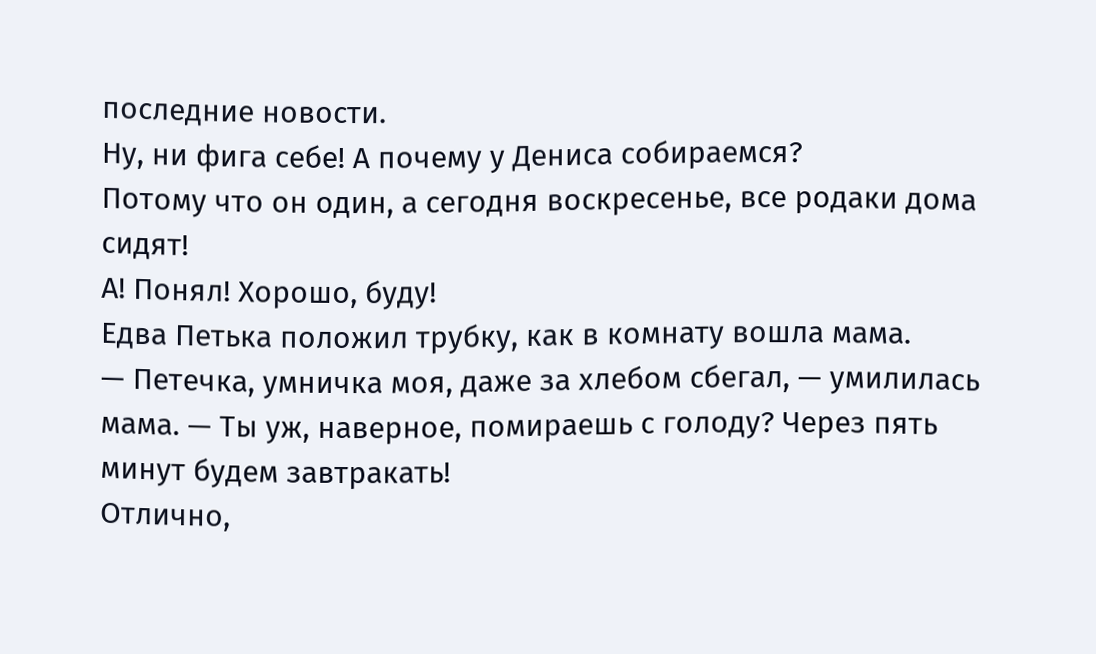последние новости.
Ну, ни фига себе! А почему у Дениса собираемся?
Потому что он один, а сегодня воскресенье, все родаки дома сидят!
А! Понял! Хорошо, буду!
Едва Петька положил трубку, как в комнату вошла мама.
— Петечка, умничка моя, даже за хлебом сбегал, — умилилась мама. — Ты уж, наверное, помираешь с голоду? Через пять минут будем завтракать!
Отлично,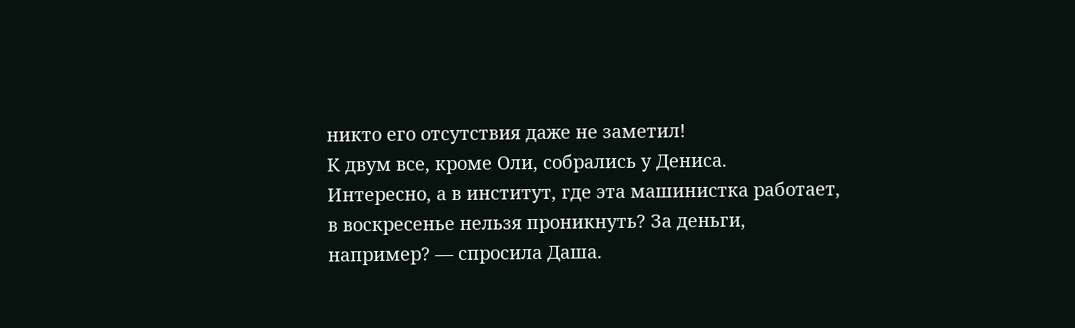никто его отсутствия даже не заметил!
К двум все, кроме Оли, собрались у Дениса.
Интересно, а в институт, где эта машинистка работает, в воскресенье нельзя проникнуть? За деньги, например? — спросила Даша.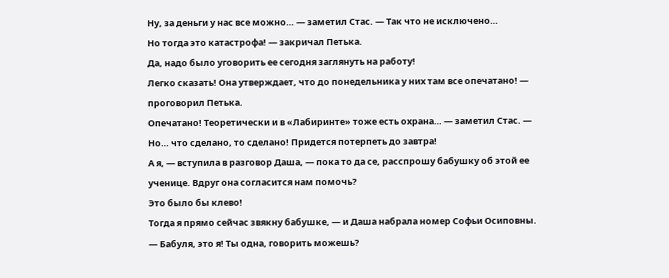Ну, за деньги у нас все можно… — заметил Стаc. — Так что не исключено…
Но тогда это катастрофа! — закричал Петька.
Да, надо было уговорить ее сегодня заглянуть на работу!
Легко сказать! Она утверждает, что до понедельника у них там все опечатано! — проговорил Петька.
Опечатано! Теоретически и в «Лабиринте» тоже есть охрана… — заметил Стаc. — Но… что сделано, то сделано! Придется потерпеть до завтра!
А я, — вступила в разговор Даша, — пока то да се, расспрошу бабушку об этой ее ученице. Вдруг она согласится нам помочь?
Это было бы клево!
Тогда я прямо сейчас звякну бабушке, — и Даша набрала номер Софьи Осиповны. — Бабуля, это я! Ты одна, говорить можешь?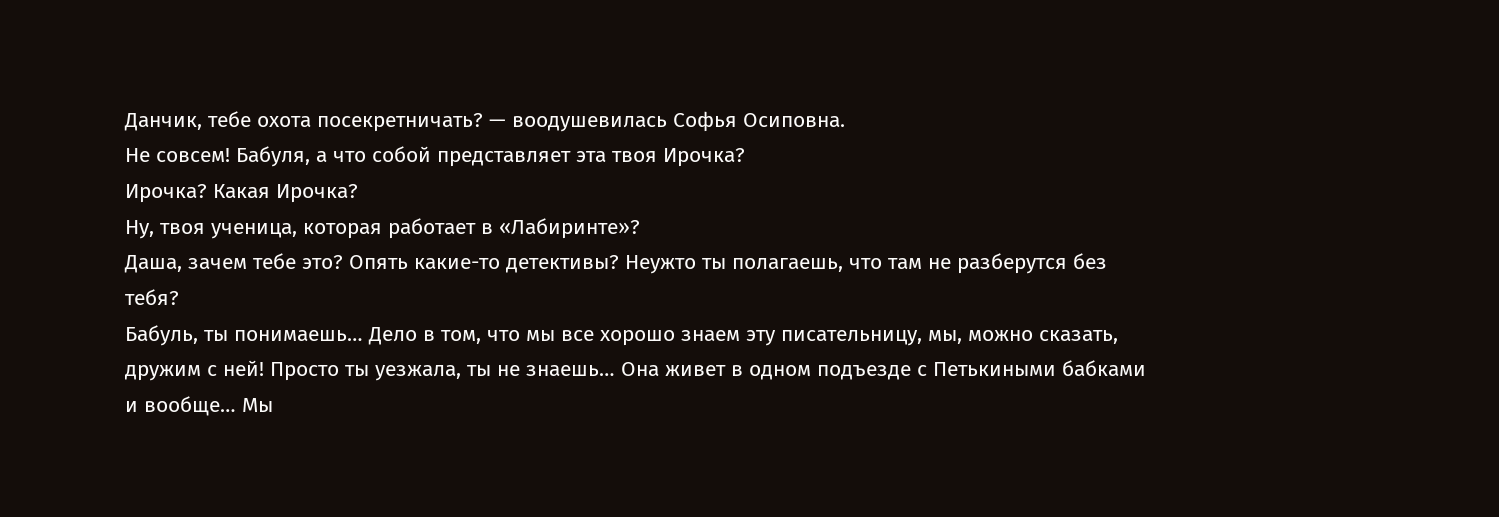Данчик, тебе охота посекретничать? — воодушевилась Софья Осиповна.
Не совсем! Бабуля, а что собой представляет эта твоя Ирочка?
Ирочка? Какая Ирочка?
Ну, твоя ученица, которая работает в «Лабиринте»?
Даша, зачем тебе это? Опять какие-то детективы? Неужто ты полагаешь, что там не разберутся без тебя?
Бабуль, ты понимаешь… Дело в том, что мы все хорошо знаем эту писательницу, мы, можно сказать, дружим с ней! Просто ты уезжала, ты не знаешь… Она живет в одном подъезде с Петькиными бабками и вообще… Мы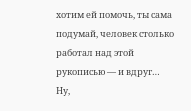хотим ей помочь, ты сама подумай, человек столько работал над этой рукописью — и вдруг…
Ну,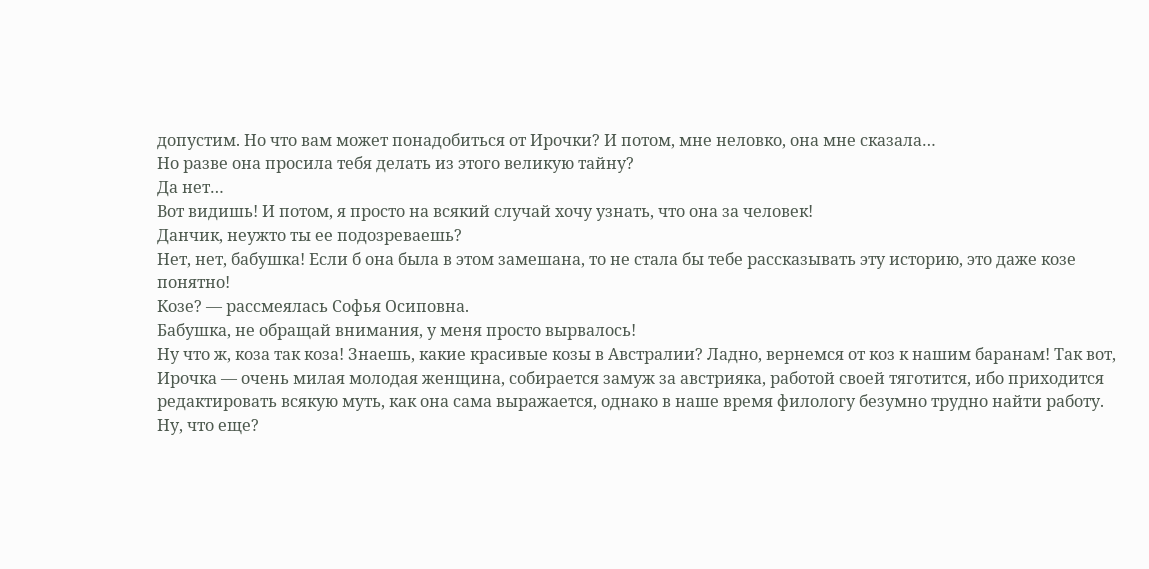допустим. Но что вам может понадобиться от Ирочки? И потом, мне неловко, она мне сказала…
Но разве она просила тебя делать из этого великую тайну?
Да нет…
Вот видишь! И потом, я просто на всякий случай хочу узнать, что она за человек!
Данчик, неужто ты ее подозреваешь?
Нет, нет, бабушка! Если б она была в этом замешана, то не стала бы тебе рассказывать эту историю, это даже козе понятно!
Козе? — рассмеялась Софья Осиповна.
Бабушка, не обращай внимания, у меня просто вырвалось!
Ну что ж, коза так коза! Знаешь, какие красивые козы в Австралии? Ладно, вернемся от коз к нашим баранам! Так вот, Ирочка — очень милая молодая женщина, собирается замуж за австрияка, работой своей тяготится, ибо приходится редактировать всякую муть, как она сама выражается, однако в наше время филологу безумно трудно найти работу. Ну, что еще?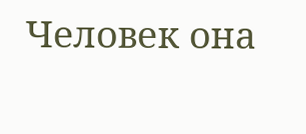Человек она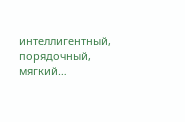интеллигентный, порядочный, мягкий…